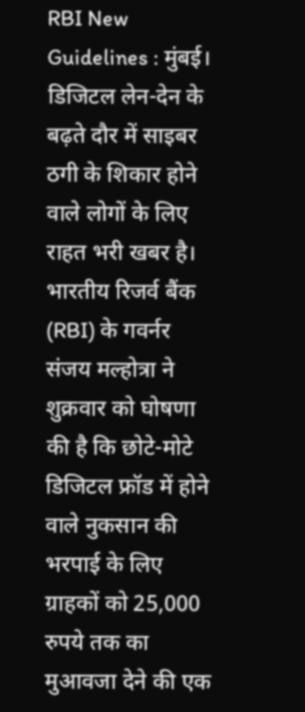RBI New Guidelines : मुंबई। डिजिटल लेन-देन के बढ़ते दौर में साइबर ठगी के शिकार होने वाले लोगों के लिए राहत भरी खबर है। भारतीय रिजर्व बैंक (RBI) के गवर्नर संजय मल्होत्रा ने शुक्रवार को घोषणा की है कि छोटे-मोटे डिजिटल फ्रॉड में होने वाले नुकसान की भरपाई के लिए ग्राहकों को 25,000 रुपये तक का मुआवजा देने की एक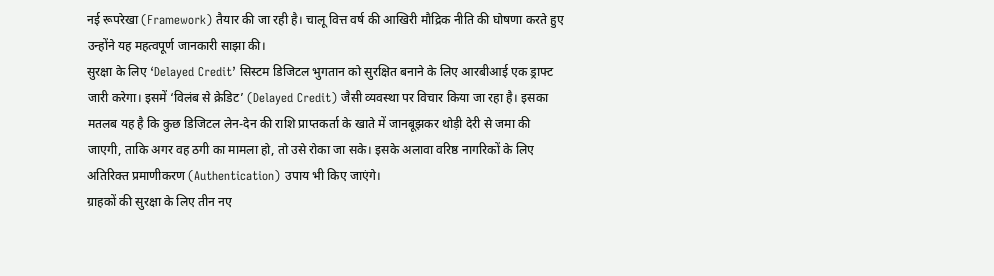नई रूपरेखा (Framework) तैयार की जा रही है। चालू वित्त वर्ष की आखिरी मौद्रिक नीति की घोषणा करते हुए उन्होंने यह महत्वपूर्ण जानकारी साझा की।
सुरक्षा के लिए ‘Delayed Credit’ सिस्टम डिजिटल भुगतान को सुरक्षित बनाने के लिए आरबीआई एक ड्राफ्ट जारी करेगा। इसमें ‘विलंब से क्रेडिट’ (Delayed Credit) जैसी व्यवस्था पर विचार किया जा रहा है। इसका मतलब यह है कि कुछ डिजिटल लेन-देन की राशि प्राप्तकर्ता के खाते में जानबूझकर थोड़ी देरी से जमा की जाएगी, ताकि अगर वह ठगी का मामला हो, तो उसे रोका जा सके। इसके अलावा वरिष्ठ नागरिकों के लिए अतिरिक्त प्रमाणीकरण (Authentication) उपाय भी किए जाएंगे।
ग्राहकों की सुरक्षा के लिए तीन नए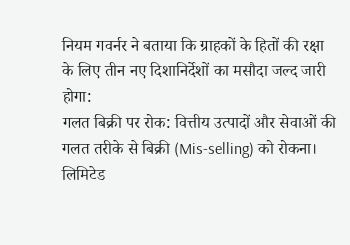नियम गवर्नर ने बताया कि ग्राहकों के हितों की रक्षा के लिए तीन नए दिशानिर्देशों का मसौदा जल्द जारी होगा:
गलत बिक्री पर रोक: वित्तीय उत्पादों और सेवाओं की गलत तरीके से बिक्री (Mis-selling) को रोकना।
लिमिटेड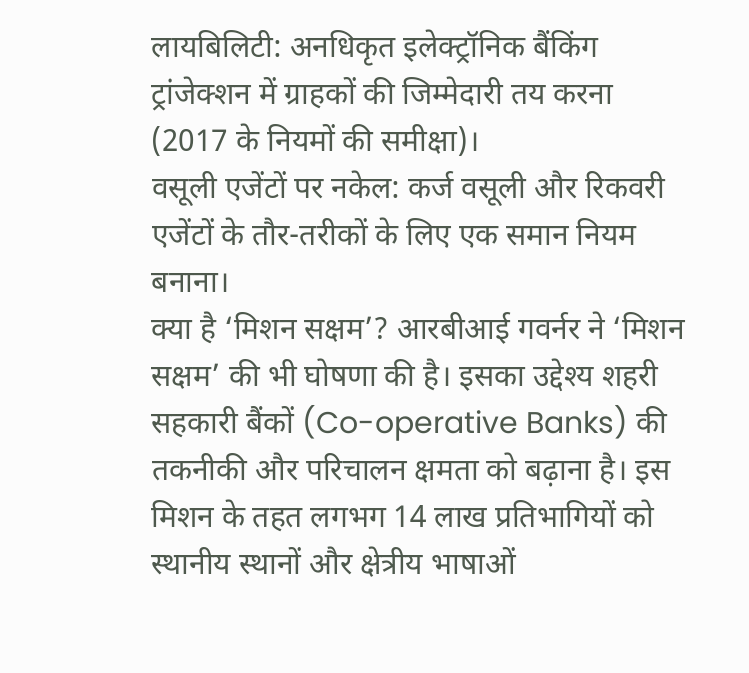लायबिलिटी: अनधिकृत इलेक्ट्रॉनिक बैंकिंग ट्रांजेक्शन में ग्राहकों की जिम्मेदारी तय करना (2017 के नियमों की समीक्षा)।
वसूली एजेंटों पर नकेल: कर्ज वसूली और रिकवरी एजेंटों के तौर-तरीकों के लिए एक समान नियम बनाना।
क्या है ‘मिशन सक्षम’? आरबीआई गवर्नर ने ‘मिशन सक्षम’ की भी घोषणा की है। इसका उद्देश्य शहरी सहकारी बैंकों (Co-operative Banks) की तकनीकी और परिचालन क्षमता को बढ़ाना है। इस मिशन के तहत लगभग 14 लाख प्रतिभागियों को स्थानीय स्थानों और क्षेत्रीय भाषाओं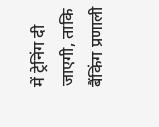में ट्रेनिंग दी जाएगी, ताकि बैंकिंग प्रणाली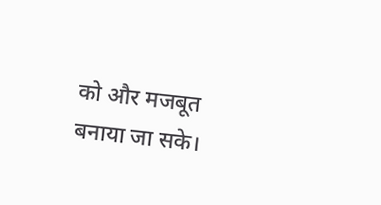को और मजबूत बनाया जा सके।